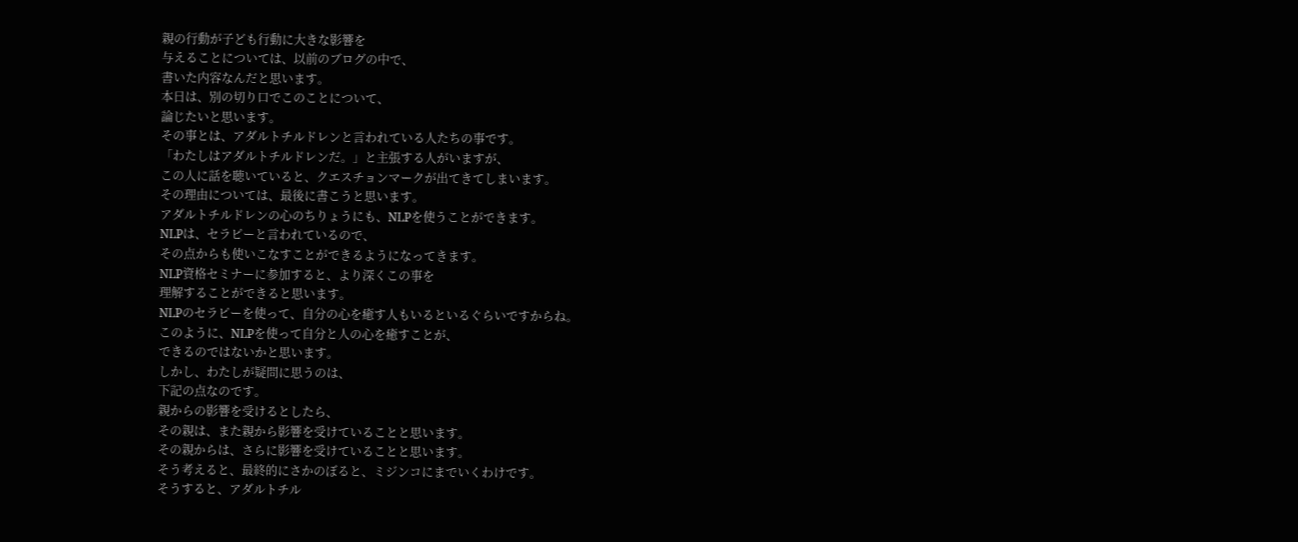親の行動が子ども行動に大きな影響を
与えることについては、以前のブログの中で、
書いた内容なんだと思います。
本日は、別の切り口でこのことについて、
論じたいと思います。
その事とは、アダルトチルドレンと言われている人たちの事です。
「わたしはアダルトチルドレンだ。」と主張する人がいますが、
この人に話を聴いていると、クエスチョンマークが出てきてしまいます。
その理由については、最後に書こうと思います。
アダルトチルドレンの心のちりょうにも、NLPを使うことができます。
NLPは、セラピーと言われているので、
その点からも使いこなすことができるようになってきます。
NLP資格セミナーに参加すると、より深くこの事を
理解することができると思います。
NLPのセラピーを使って、自分の心を癒す人もいるといるぐらいですからね。
このように、NLPを使って自分と人の心を癒すことが、
できるのではないかと思います。
しかし、わたしが疑問に思うのは、
下記の点なのです。
親からの影響を受けるとしたら、
その親は、また親から影響を受けていることと思います。
その親からは、さらに影響を受けていることと思います。
そう考えると、最終的にさかのぼると、ミジンコにまでいくわけです。
そうすると、アダルトチル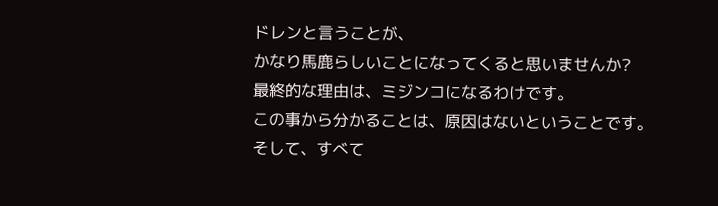ドレンと言うことが、
かなり馬鹿らしいことになってくると思いませんか?
最終的な理由は、ミジンコになるわけです。
この事から分かることは、原因はないということです。
そして、すべて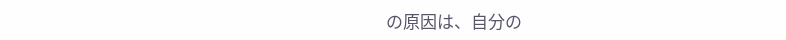の原因は、自分の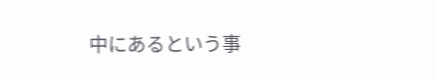中にあるという事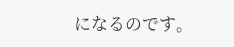になるのです。